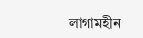লাগামহীন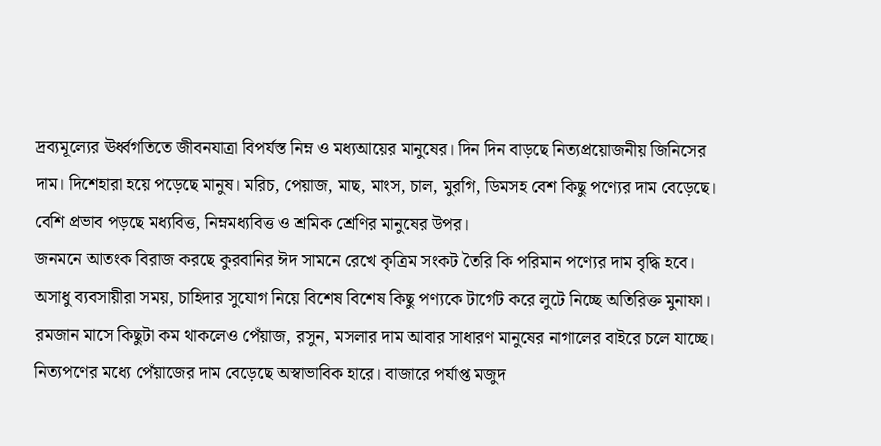দ্রব্যমূল্যের ঊর্ধ্বগতিতে জীবনযাত্রা বিপর্যস্ত নিম্ন ও মধ্যআয়ের মানুষের। দিন দিন বাড়ছে নিত্যপ্রয়োজনীয় জিনিসের দাম। দিশেহারা হয়ে পড়েছে মানুষ। মরিচ, পেয়াজ, মাছ, মাংস, চাল, মুরগি, ডিমসহ বেশ কিছু পণ্যের দাম বেড়েছে। বেশি প্রভাব পড়ছে মধ্যবিত্ত, নিম্নমধ্যবিত্ত ও শ্রমিক শ্রেণির মানুষের উপর।
জনমনে আতংক বিরাজ করছে কুরবানির ঈদ সামনে রেখে কৃত্রিম সংকট তৈরি কি পরিমান পণ্যের দাম বৃদ্ধি হবে। অসাধু ব্যবসায়ীরা সময়, চাহিদার সুযোগ নিয়ে বিশেষ বিশেষ কিছু পণ্যকে টার্গেট করে লুটে নিচ্ছে অতিরিক্ত মুনাফা। রমজান মাসে কিছুটা কম থাকলেও পেঁয়াজ, রসুন, মসলার দাম আবার সাধারণ মানুষের নাগালের বাইরে চলে যাচ্ছে। নিত্যপণের মধ্যে পেঁয়াজের দাম বেড়েছে অস্বাভাবিক হারে। বাজারে পর্যাপ্ত মজুদ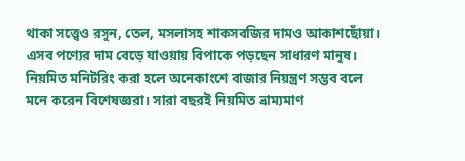থাকা সত্ত্বেও রসুন, তেল, মসলাসহ শাকসবজির দামও আকাশছোঁয়া। এসব পণ্যের দাম বেড়ে যাওয়ায় বিপাকে পড়ছেন সাধারণ মানুষ।
নিয়মিত মনিটরিং করা হলে অনেকাংশে বাজার নিয়ন্ত্রণ সম্ভব বলে মনে করেন বিশেষজ্ঞরা। সারা বছরই নিয়মিত ভ্রাম্যমাণ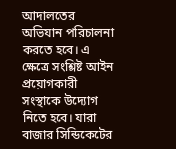আদালতের অভিযান পরিচালনা করতে হবে। এ ক্ষেত্রে সংশ্লিষ্ট আইন প্রয়োগকারী সংস্থাকে উদ্যোগ নিতে হবে। যারা বাজার সিন্ডিকেটের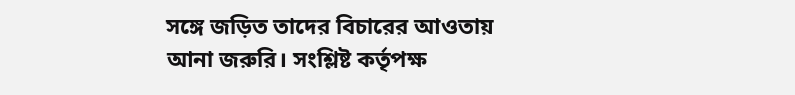সঙ্গে জড়িত তাদের বিচারের আওতায় আনা জরুরি। সংশ্লিষ্ট কর্তৃপক্ষ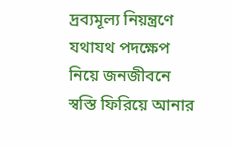দ্রব্যমূল্য নিয়ন্ত্রণে যথাযথ পদক্ষেপ নিয়ে জনজীবনে স্বস্তি ফিরিয়ে আনার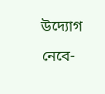উদ্যোগ নেবে-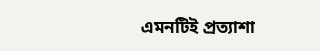এমনটিই প্রত্যাশা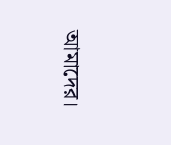আমাদের।